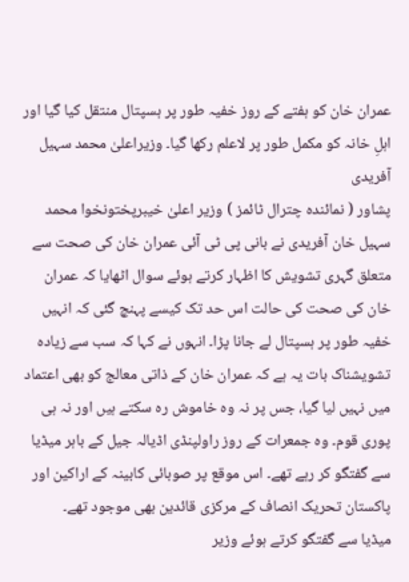عمران خان کو ہفتے کے روز خفیہ طور پر ہسپتال منتقل کیا گیا اور اہلِ خانہ کو مکمل طور پر لاعلم رکھا گیا۔ وزیراعلیٰ محمد سہیل آفریدی
پشاور ( نمائندہ چترال ٹائمز ) وزیر اعلیٰ خیبرپختونخوا محمد سہیل خان آفریدی نے بانی پی ٹی آئی عمران خان کی صحت سے متعلق گہری تشویش کا اظہار کرتے ہوئے سوال اٹھایا کہ عمران خان کی صحت کی حالت اس حد تک کیسے پہنچ گئی کہ انہیں خفیہ طور پر ہسپتال لے جانا پڑا۔ انہوں نے کہا کہ سب سے زیادہ تشویشناک بات یہ ہے کہ عمران خان کے ذاتی معالج کو بھی اعتماد میں نہیں لیا گیا، جس پر نہ وہ خاموش رہ سکتے ہیں اور نہ ہی پوری قوم۔ وہ جمعرات کے روز راولپنڈی اڈیالہ جیل کے باہر میڈیا سے گفتگو کر رہے تھے۔ اس موقع پر صوبائی کابینہ کے اراکین اور پاکستان تحریک انصاف کے مرکزی قائدین بھی موجود تھے۔
میڈیا سے گفتگو کرتے ہوئے وزیر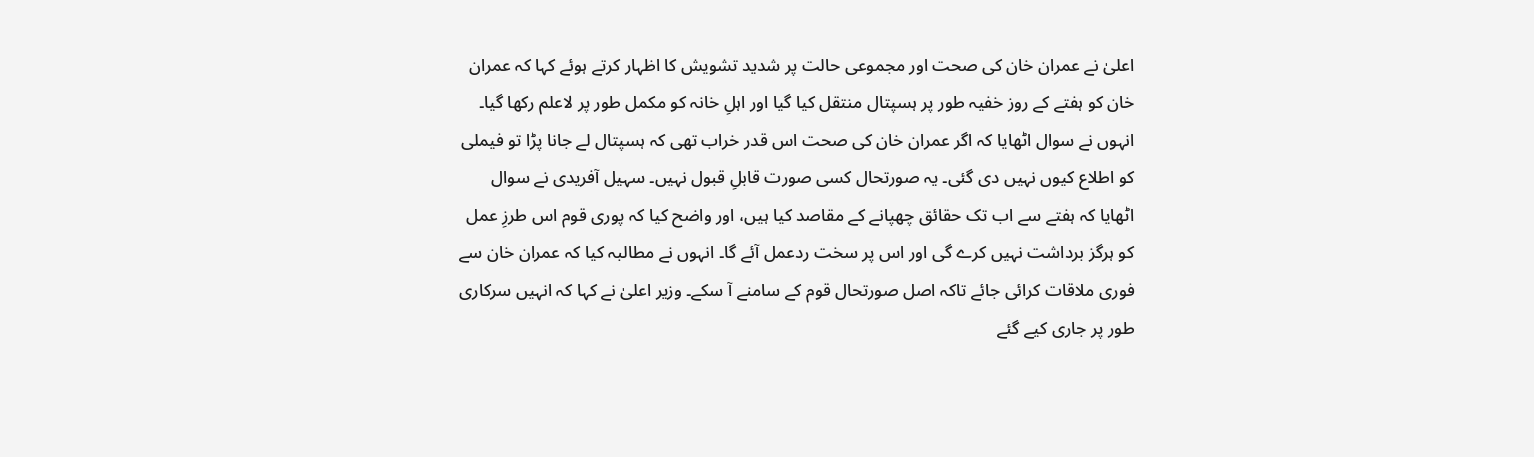اعلیٰ نے عمران خان کی صحت اور مجموعی حالت پر شدید تشویش کا اظہار کرتے ہوئے کہا کہ عمران خان کو ہفتے کے روز خفیہ طور پر ہسپتال منتقل کیا گیا اور اہلِ خانہ کو مکمل طور پر لاعلم رکھا گیا۔ انہوں نے سوال اٹھایا کہ اگر عمران خان کی صحت اس قدر خراب تھی کہ ہسپتال لے جانا پڑا تو فیملی کو اطلاع کیوں نہیں دی گئی۔ یہ صورتحال کسی صورت قابلِ قبول نہیں۔ سہیل آفریدی نے سوال اٹھایا کہ ہفتے سے اب تک حقائق چھپانے کے مقاصد کیا ہیں، اور واضح کیا کہ پوری قوم اس طرزِ عمل کو ہرگز برداشت نہیں کرے گی اور اس پر سخت ردعمل آئے گا۔ انہوں نے مطالبہ کیا کہ عمران خان سے فوری ملاقات کرائی جائے تاکہ اصل صورتحال قوم کے سامنے آ سکے۔ وزیر اعلیٰ نے کہا کہ انہیں سرکاری طور پر جاری کیے گئے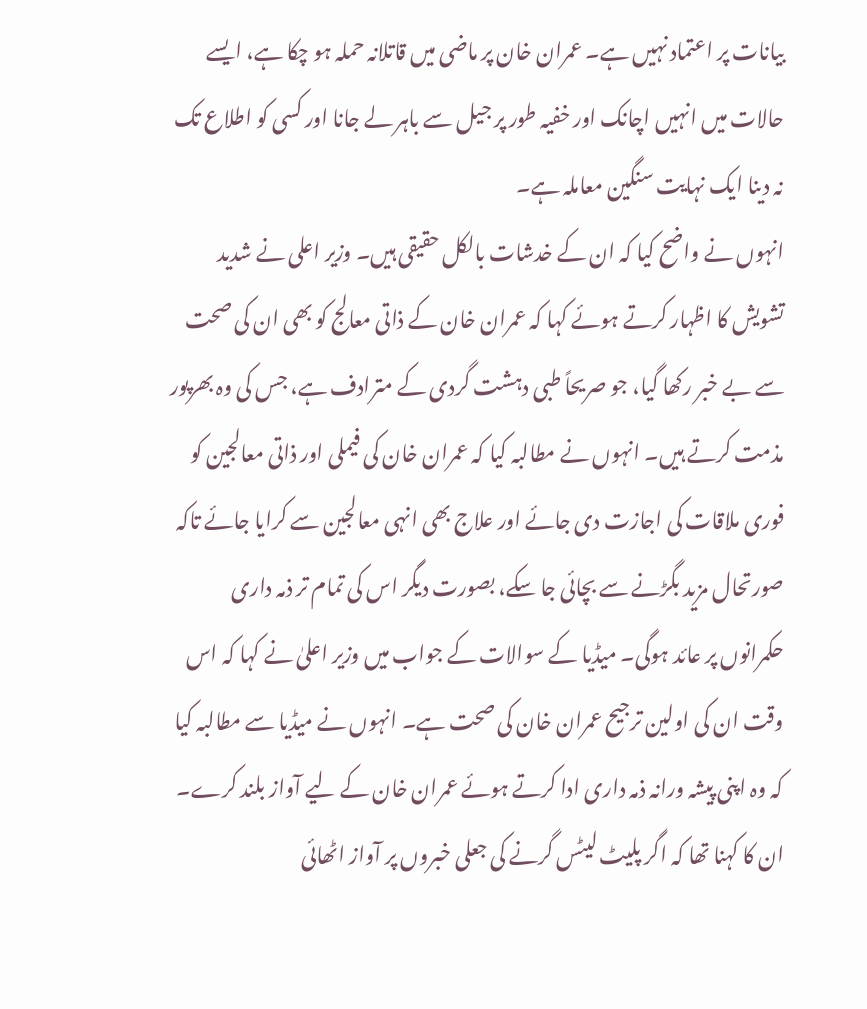بیانات پر اعتماد نہیں ہے۔ عمران خان پر ماضی میں قاتلانہ حملہ ہو چکا ہے، ایسے حالات میں انہیں اچانک اور خفیہ طور پر جیل سے باہر لے جانا اور کسی کو اطلاع تک نہ دینا ایک نہایت سنگین معاملہ ہے۔
انہوں نے واضح کیا کہ ان کے خدشات بالکل حقیقی ہیں۔ وزیر اعلی نے شدید تشویش کا اظہار کرتے ہوئے کہا کہ عمران خان کے ذاتی معالج کو بھی ان کی صحت سے بے خبر رکھا گیا، جو صریحاً طبی دہشت گردی کے مترادف ہے، جس کی وہ بھرپور مذمت کرتے ہیں۔ انہوں نے مطالبہ کیا کہ عمران خان کی فیملی اور ذاتی معالجین کو فوری ملاقات کی اجازت دی جائے اور علاج بھی انہی معالجین سے کرایا جائے تاکہ صورتحال مزید بگڑنے سے بچائی جا سکے، بصورت دیگر اس کی تمام تر ذمہ داری حکمرانوں پر عائد ہوگی۔ میڈیا کے سوالات کے جواب میں وزیر اعلیٰ نے کہا کہ اس وقت ان کی اولین ترجیح عمران خان کی صحت ہے۔ انہوں نے میڈیا سے مطالبہ کیا کہ وہ اپنی پیشہ ورانہ ذمہ داری ادا کرتے ہوئے عمران خان کے لیے آواز بلند کرے۔ ان کا کہنا تھا کہ اگر پلیٹ لیٹس گرنے کی جعلی خبروں پر آواز اٹھائی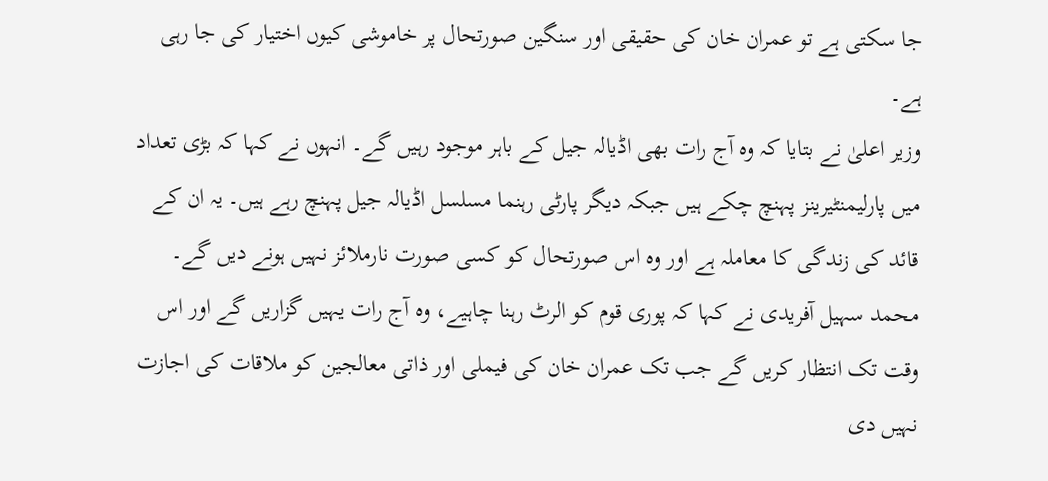جا سکتی ہے تو عمران خان کی حقیقی اور سنگین صورتحال پر خاموشی کیوں اختیار کی جا رہی ہے۔
وزیر اعلیٰ نے بتایا کہ وہ آج رات بھی اڈیالہ جیل کے باہر موجود رہیں گے۔ انہوں نے کہا کہ بڑی تعداد میں پارلیمنٹیرینز پہنچ چکے ہیں جبکہ دیگر پارٹی رہنما مسلسل اڈیالہ جیل پہنچ رہے ہیں۔ یہ ان کے قائد کی زندگی کا معاملہ ہے اور وہ اس صورتحال کو کسی صورت نارملائز نہیں ہونے دیں گے۔ محمد سہیل آفریدی نے کہا کہ پوری قوم کو الرٹ رہنا چاہیے، وہ آج رات یہیں گزاریں گے اور اس وقت تک انتظار کریں گے جب تک عمران خان کی فیملی اور ذاتی معالجین کو ملاقات کی اجازت نہیں دی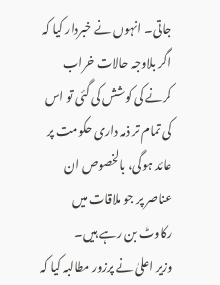جاتی۔ انہوں نے خبردار کیا کہ اگر بلاوجہ حالات خراب کرنے کی کوشش کی گئی تو اس کی تمام تر ذمہ داری حکومت پر عائد ہوگی، بالخصوص ان عناصر پر جو ملاقات میں رکاوٹ بن رہے ہیں۔
وزیر اعلیٰ نے پرزور مطالبہ کیا کہ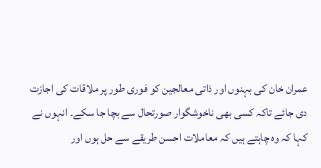عمران خان کی بہنوں اور ذاتی معالجین کو فوری طور پر ملاقات کی اجازت دی جائے تاکہ کسی بھی ناخوشگوار صورتحال سے بچا جا سکے۔ انہوں نے کہا کہ وہ چاہتے ہیں کہ معاملات احسن طریقے سے حل ہوں اور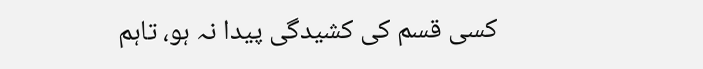کسی قسم کی کشیدگی پیدا نہ ہو، تاہم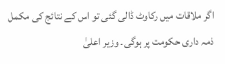اگر ملاقات میں رکاوٹ ڈالی گئی تو اس کے نتائج کی مکمل ذمہ داری حکومت پر ہوگی۔ وزیر اعلیٰ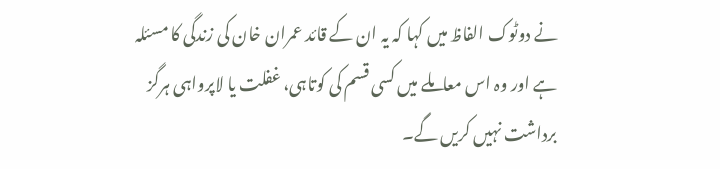نے دوٹوک الفاظ میں کہا کہ یہ ان کے قائد عمران خان کی زندگی کا مسئلہ ہے اور وہ اس معاملے میں کسی قسم کی کوتاہی، غفلت یا لاپرواہی ہرگز برداشت نہیں کریں گے۔